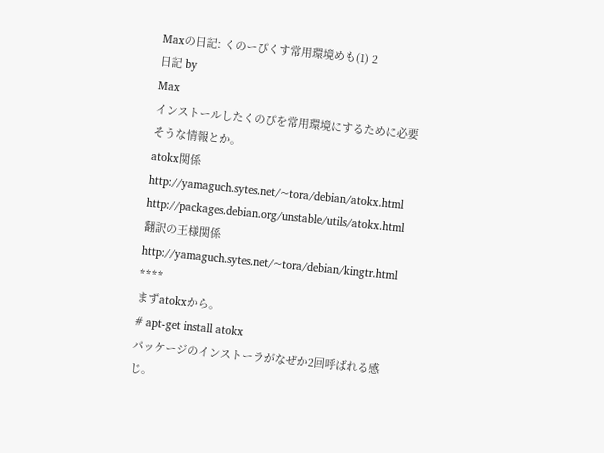Maxの日記: くのーぴくす常用環境めも(1) 2
日記 by
Max
インストールしたくのぴを常用環境にするために必要そうな情報とか。
atokx関係
http://yamaguch.sytes.net/~tora/debian/atokx.html
http://packages.debian.org/unstable/utils/atokx.html
翻訳の王様関係
http://yamaguch.sytes.net/~tora/debian/kingtr.html
****
まずatokxから。
# apt-get install atokx
パッケージのインストーラがなぜか2回呼ばれる感じ。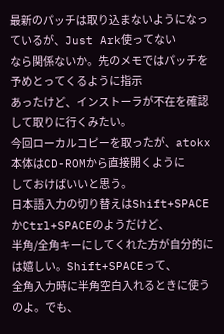最新のパッチは取り込まないようになっているが、Just Ark使ってない
なら関係ないか。先のメモではパッチを予めとってくるように指示
あったけど、インストーラが不在を確認して取りに行くみたい。
今回ローカルコピーを取ったが、atokx本体はCD-ROMから直接開くように
しておけばいいと思う。
日本語入力の切り替えはShift+SPACEかCtrl+SPACEのようだけど、
半角/全角キーにしてくれた方が自分的には嬉しい。Shift+SPACEって、
全角入力時に半角空白入れるときに使うのよ。でも、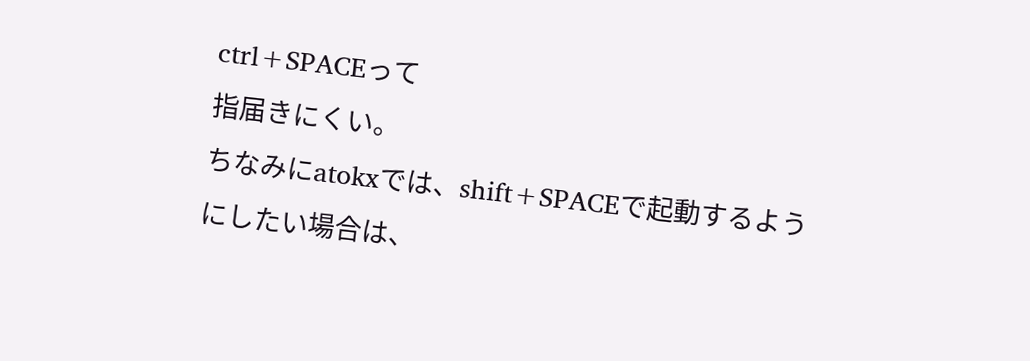ctrl+SPACEって
指届きにくい。
ちなみにatokxでは、shift+SPACEで起動するようにしたい場合は、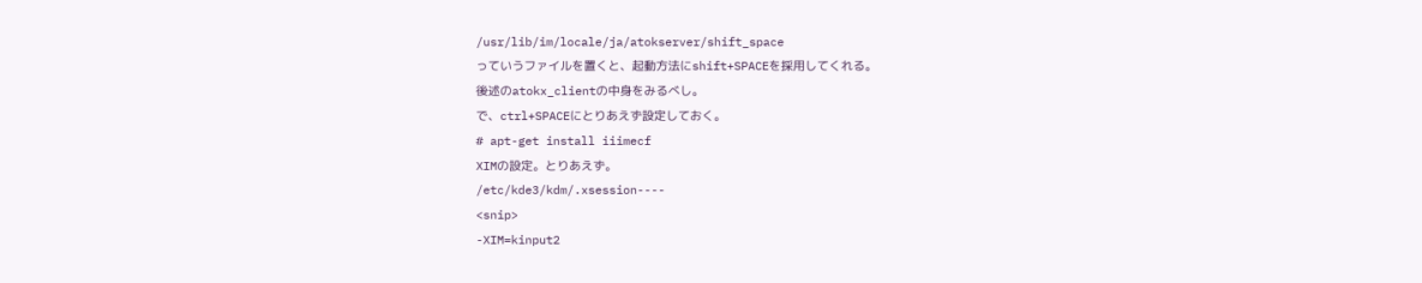/usr/lib/im/locale/ja/atokserver/shift_space
っていうファイルを置くと、起動方法にshift+SPACEを採用してくれる。
後述のatokx_clientの中身をみるべし。
で、ctrl+SPACEにとりあえず設定しておく。
# apt-get install iiimecf
XIMの設定。とりあえず。
/etc/kde3/kdm/.xsession----
<snip>
-XIM=kinput2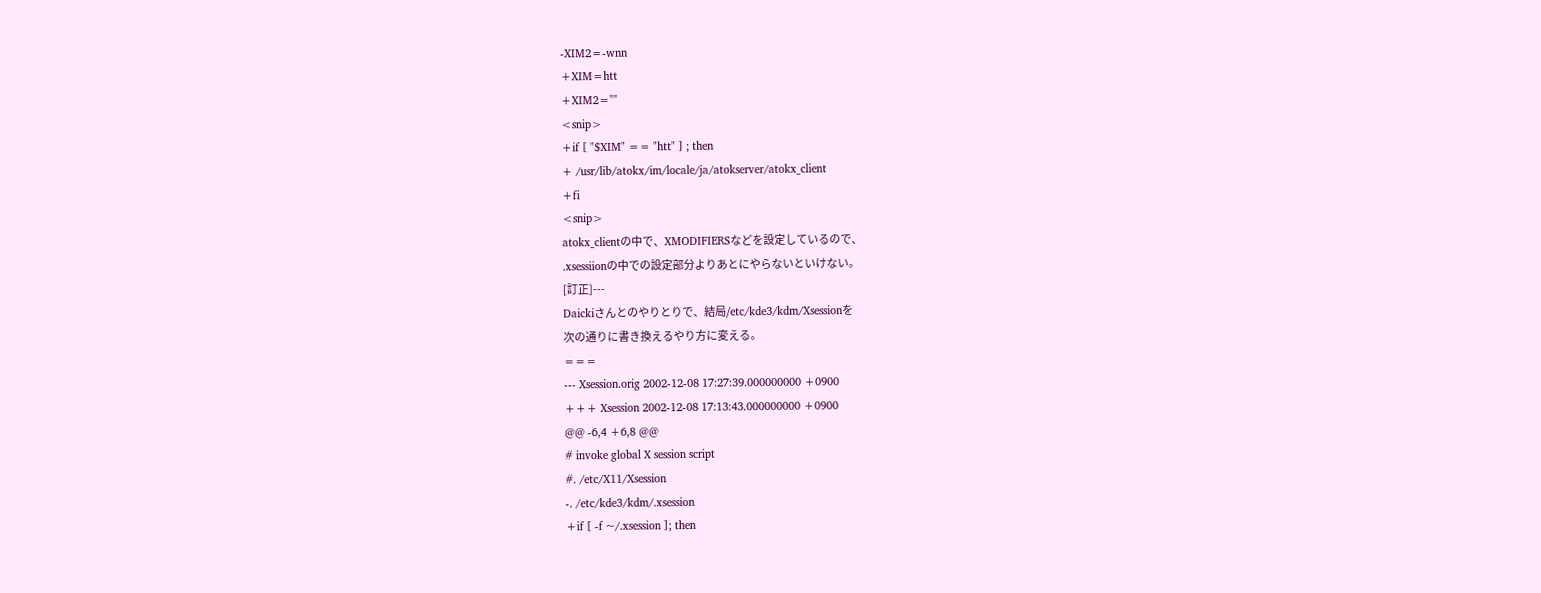-XIM2=-wnn
+XIM=htt
+XIM2=""
<snip>
+if [ "$XIM" == "htt" ] ; then
+ /usr/lib/atokx/im/locale/ja/atokserver/atokx_client
+fi
<snip>
atokx_clientの中で、XMODIFIERSなどを設定しているので、
.xsessiionの中での設定部分よりあとにやらないといけない。
[訂正]---
Daickiさんとのやりとりで、結局/etc/kde3/kdm/Xsessionを
次の通りに書き換えるやり方に変える。
===
--- Xsession.orig 2002-12-08 17:27:39.000000000 +0900
+++ Xsession 2002-12-08 17:13:43.000000000 +0900
@@ -6,4 +6,8 @@
# invoke global X session script
#. /etc/X11/Xsession
-. /etc/kde3/kdm/.xsession
+if [ -f ~/.xsession ]; then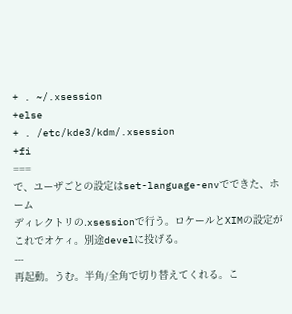+ . ~/.xsession
+else
+ . /etc/kde3/kdm/.xsession
+fi
===
で、ユーザごとの設定はset-language-envでできた、ホーム
ディレクトリの.xsessionで行う。ロケールとXIMの設定が
これでオケィ。別途develに投げる。
---
再起動。うむ。半角/全角で切り替えてくれる。こ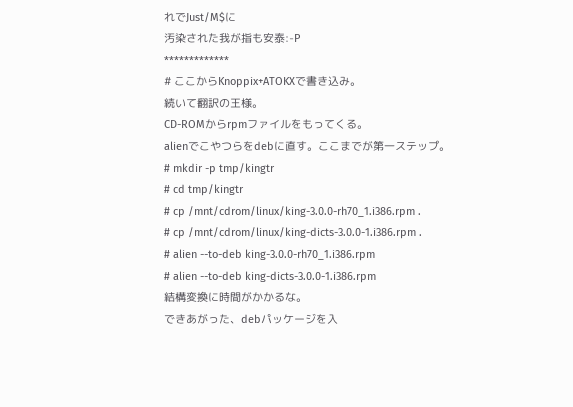れでJust/M$に
汚染された我が指も安泰:-P
*************
# ここからKnoppix+ATOKXで書き込み。
続いて翻訳の王様。
CD-ROMからrpmファイルをもってくる。
alienでこやつらをdebに直す。ここまでが第一ステップ。
# mkdir -p tmp/kingtr
# cd tmp/kingtr
# cp /mnt/cdrom/linux/king-3.0.0-rh70_1.i386.rpm .
# cp /mnt/cdrom/linux/king-dicts-3.0.0-1.i386.rpm .
# alien --to-deb king-3.0.0-rh70_1.i386.rpm
# alien --to-deb king-dicts-3.0.0-1.i386.rpm
結構変換に時間がかかるな。
できあがった、debパッケージを入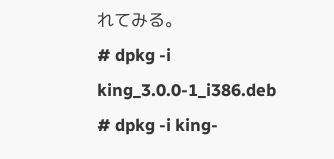れてみる。
# dpkg -i king_3.0.0-1_i386.deb
# dpkg -i king-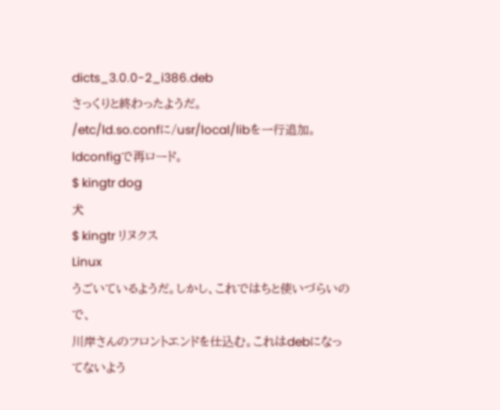dicts_3.0.0-2_i386.deb
さっくりと終わったようだ。
/etc/ld.so.confに/usr/local/libを一行追加。
ldconfigで再ロード。
$ kingtr dog
犬
$ kingtr リヌクス
Linux
うごいているようだ。しかし、これではちと使いづらいので、
川岸さんのフロントエンドを仕込む。これはdebになってないよう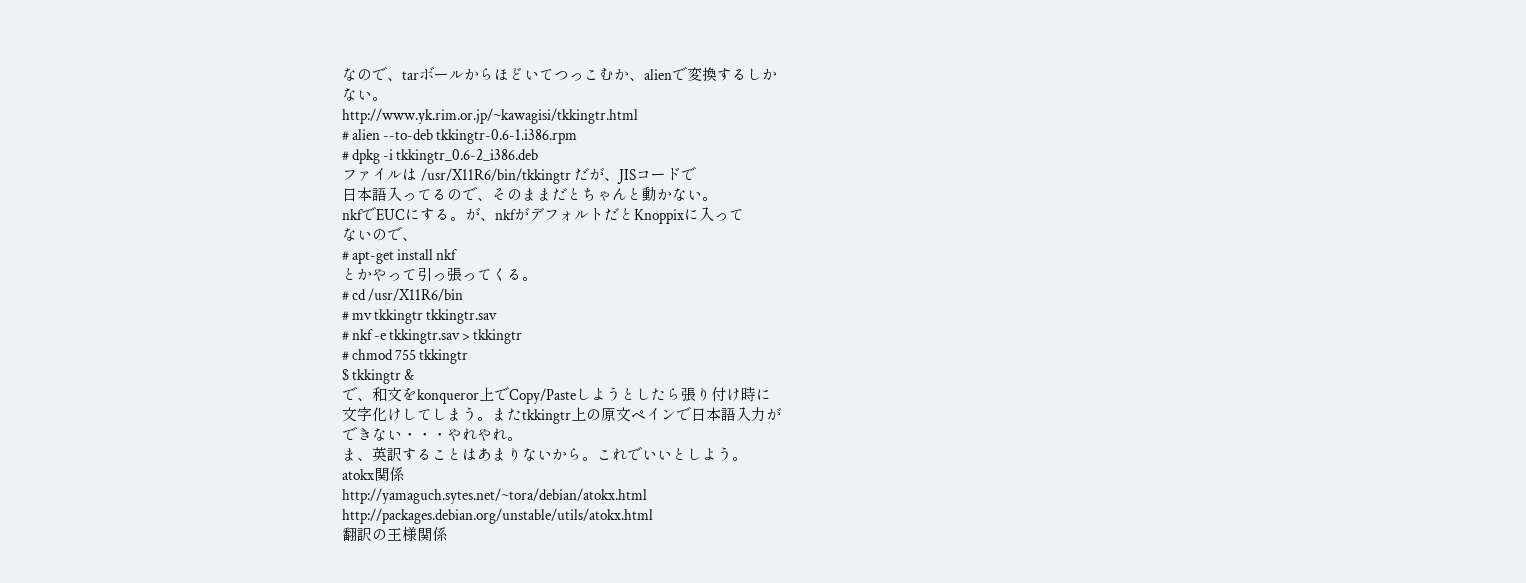なので、tarボールからほどいてつっこむか、alienで変換するしか
ない。
http://www.yk.rim.or.jp/~kawagisi/tkkingtr.html
# alien --to-deb tkkingtr-0.6-1.i386.rpm
# dpkg -i tkkingtr_0.6-2_i386.deb
ファイルは /usr/X11R6/bin/tkkingtr だが、JISコードで
日本語入ってるので、そのままだとちゃんと動かない。
nkfでEUCにする。が、nkfがデフォルトだとKnoppixに入って
ないので、
# apt-get install nkf
とかやって引っ張ってくる。
# cd /usr/X11R6/bin
# mv tkkingtr tkkingtr.sav
# nkf -e tkkingtr.sav > tkkingtr
# chmod 755 tkkingtr
$ tkkingtr &
で、和文をkonqueror上でCopy/Pasteしようとしたら張り付け時に
文字化けしてしまう。またtkkingtr上の原文ペインで日本語入力が
できない・・・やれやれ。
ま、英訳することはあまりないから。これでいいとしよう。
atokx関係
http://yamaguch.sytes.net/~tora/debian/atokx.html
http://packages.debian.org/unstable/utils/atokx.html
翻訳の王様関係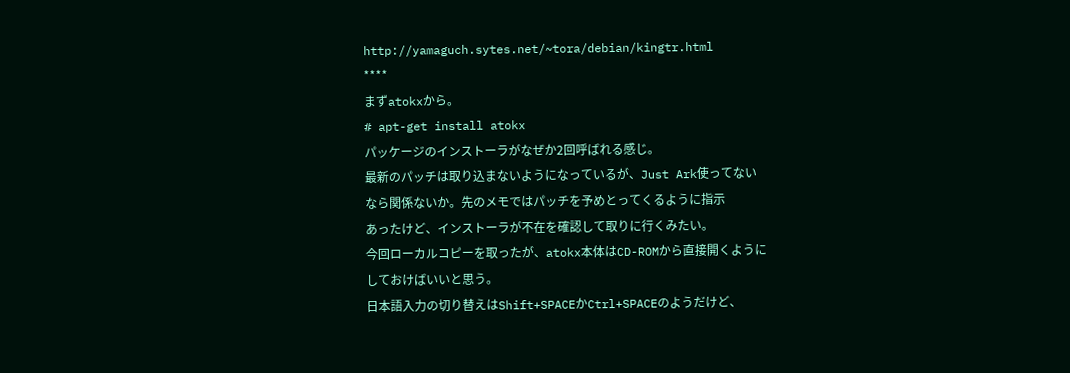http://yamaguch.sytes.net/~tora/debian/kingtr.html
****
まずatokxから。
# apt-get install atokx
パッケージのインストーラがなぜか2回呼ばれる感じ。
最新のパッチは取り込まないようになっているが、Just Ark使ってない
なら関係ないか。先のメモではパッチを予めとってくるように指示
あったけど、インストーラが不在を確認して取りに行くみたい。
今回ローカルコピーを取ったが、atokx本体はCD-ROMから直接開くように
しておけばいいと思う。
日本語入力の切り替えはShift+SPACEかCtrl+SPACEのようだけど、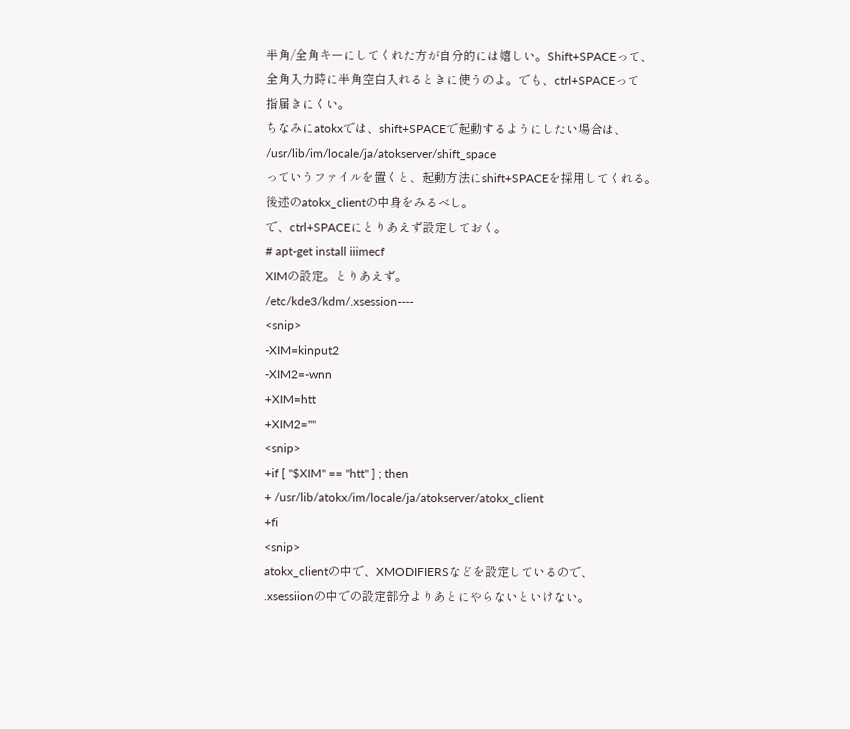半角/全角キーにしてくれた方が自分的には嬉しい。Shift+SPACEって、
全角入力時に半角空白入れるときに使うのよ。でも、ctrl+SPACEって
指届きにくい。
ちなみにatokxでは、shift+SPACEで起動するようにしたい場合は、
/usr/lib/im/locale/ja/atokserver/shift_space
っていうファイルを置くと、起動方法にshift+SPACEを採用してくれる。
後述のatokx_clientの中身をみるべし。
で、ctrl+SPACEにとりあえず設定しておく。
# apt-get install iiimecf
XIMの設定。とりあえず。
/etc/kde3/kdm/.xsession----
<snip>
-XIM=kinput2
-XIM2=-wnn
+XIM=htt
+XIM2=""
<snip>
+if [ "$XIM" == "htt" ] ; then
+ /usr/lib/atokx/im/locale/ja/atokserver/atokx_client
+fi
<snip>
atokx_clientの中で、XMODIFIERSなどを設定しているので、
.xsessiionの中での設定部分よりあとにやらないといけない。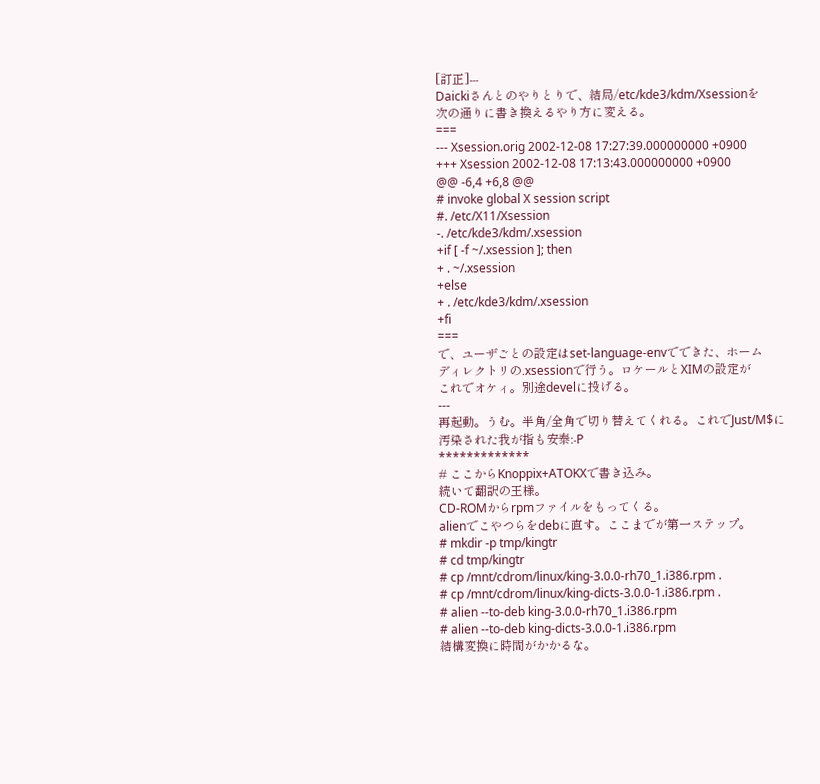[訂正]---
Daickiさんとのやりとりで、結局/etc/kde3/kdm/Xsessionを
次の通りに書き換えるやり方に変える。
===
--- Xsession.orig 2002-12-08 17:27:39.000000000 +0900
+++ Xsession 2002-12-08 17:13:43.000000000 +0900
@@ -6,4 +6,8 @@
# invoke global X session script
#. /etc/X11/Xsession
-. /etc/kde3/kdm/.xsession
+if [ -f ~/.xsession ]; then
+ . ~/.xsession
+else
+ . /etc/kde3/kdm/.xsession
+fi
===
で、ユーザごとの設定はset-language-envでできた、ホーム
ディレクトリの.xsessionで行う。ロケールとXIMの設定が
これでオケィ。別途develに投げる。
---
再起動。うむ。半角/全角で切り替えてくれる。これでJust/M$に
汚染された我が指も安泰:-P
*************
# ここからKnoppix+ATOKXで書き込み。
続いて翻訳の王様。
CD-ROMからrpmファイルをもってくる。
alienでこやつらをdebに直す。ここまでが第一ステップ。
# mkdir -p tmp/kingtr
# cd tmp/kingtr
# cp /mnt/cdrom/linux/king-3.0.0-rh70_1.i386.rpm .
# cp /mnt/cdrom/linux/king-dicts-3.0.0-1.i386.rpm .
# alien --to-deb king-3.0.0-rh70_1.i386.rpm
# alien --to-deb king-dicts-3.0.0-1.i386.rpm
結構変換に時間がかかるな。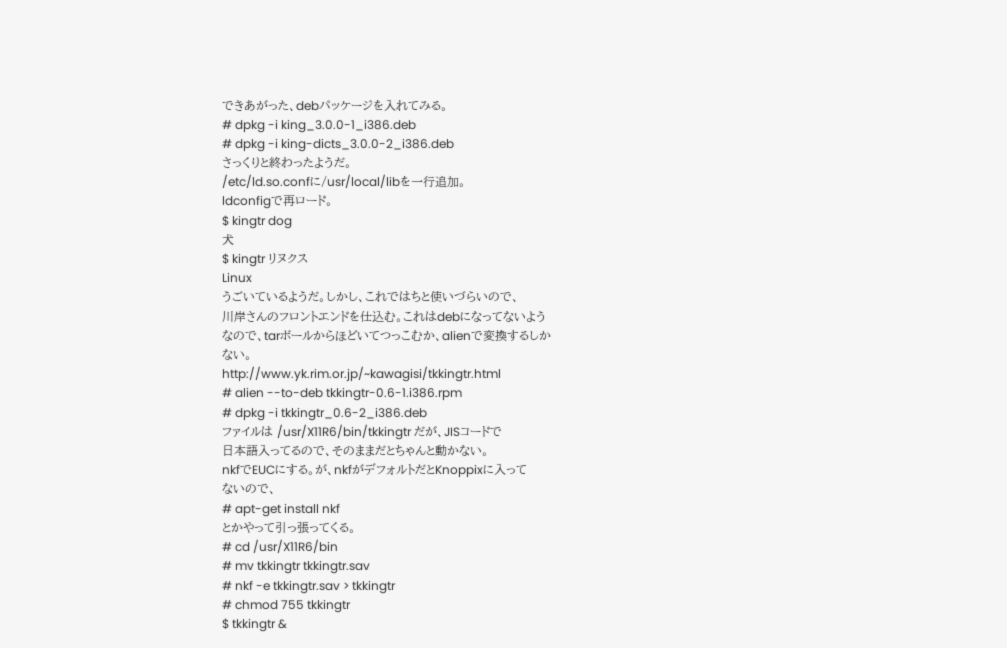できあがった、debパッケージを入れてみる。
# dpkg -i king_3.0.0-1_i386.deb
# dpkg -i king-dicts_3.0.0-2_i386.deb
さっくりと終わったようだ。
/etc/ld.so.confに/usr/local/libを一行追加。
ldconfigで再ロード。
$ kingtr dog
犬
$ kingtr リヌクス
Linux
うごいているようだ。しかし、これではちと使いづらいので、
川岸さんのフロントエンドを仕込む。これはdebになってないよう
なので、tarボールからほどいてつっこむか、alienで変換するしか
ない。
http://www.yk.rim.or.jp/~kawagisi/tkkingtr.html
# alien --to-deb tkkingtr-0.6-1.i386.rpm
# dpkg -i tkkingtr_0.6-2_i386.deb
ファイルは /usr/X11R6/bin/tkkingtr だが、JISコードで
日本語入ってるので、そのままだとちゃんと動かない。
nkfでEUCにする。が、nkfがデフォルトだとKnoppixに入って
ないので、
# apt-get install nkf
とかやって引っ張ってくる。
# cd /usr/X11R6/bin
# mv tkkingtr tkkingtr.sav
# nkf -e tkkingtr.sav > tkkingtr
# chmod 755 tkkingtr
$ tkkingtr &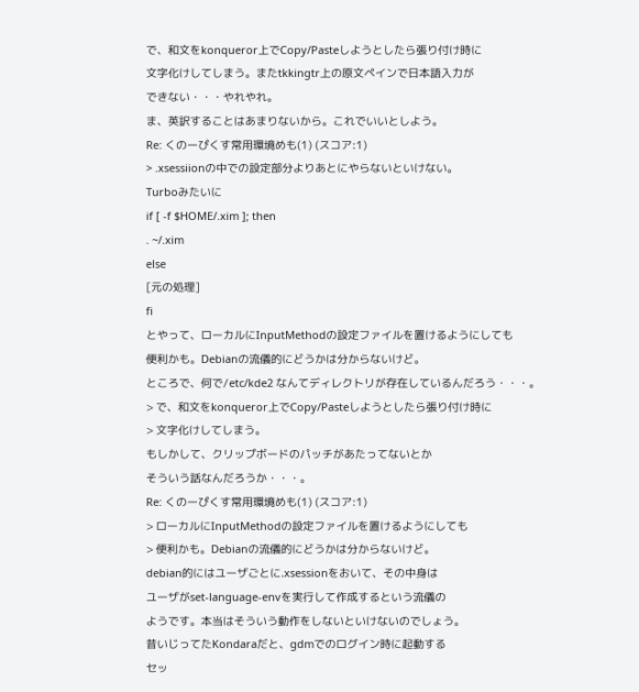で、和文をkonqueror上でCopy/Pasteしようとしたら張り付け時に
文字化けしてしまう。またtkkingtr上の原文ペインで日本語入力が
できない・・・やれやれ。
ま、英訳することはあまりないから。これでいいとしよう。
Re: くのーぴくす常用環境めも(1) (スコア:1)
> .xsessiionの中での設定部分よりあとにやらないといけない。
Turboみたいに
if [ -f $HOME/.xim ]; then
. ~/.xim
else
[元の処理]
fi
とやって、ローカルにInputMethodの設定ファイルを置けるようにしても
便利かも。Debianの流儀的にどうかは分からないけど。
ところで、何で/etc/kde2 なんてディレクトリが存在しているんだろう・・・。
> で、和文をkonqueror上でCopy/Pasteしようとしたら張り付け時に
> 文字化けしてしまう。
もしかして、クリップボードのパッチがあたってないとか
そういう話なんだろうか・・・。
Re: くのーぴくす常用環境めも(1) (スコア:1)
> ローカルにInputMethodの設定ファイルを置けるようにしても
> 便利かも。Debianの流儀的にどうかは分からないけど。
debian的にはユーザごとに.xsessionをおいて、その中身は
ユーザがset-language-envを実行して作成するという流儀の
ようです。本当はそういう動作をしないといけないのでしょう。
昔いじってたKondaraだと、gdmでのログイン時に起動する
セッ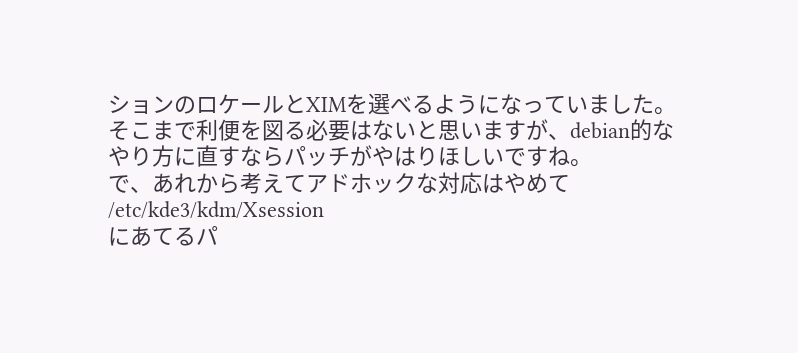ションのロケールとXIMを選べるようになっていました。
そこまで利便を図る必要はないと思いますが、debian的な
やり方に直すならパッチがやはりほしいですね。
で、あれから考えてアドホックな対応はやめて
/etc/kde3/kdm/Xsession
にあてるパ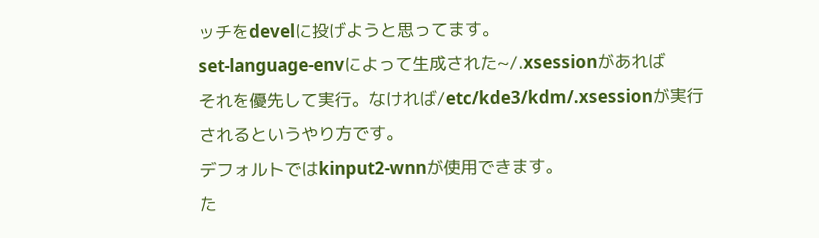ッチをdevelに投げようと思ってます。
set-language-envによって生成された~/.xsessionがあれば
それを優先して実行。なければ/etc/kde3/kdm/.xsessionが実行
されるというやり方です。
デフォルトではkinput2-wnnが使用できます。
た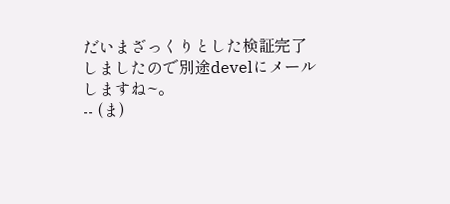だいまざっくりとした検証完了しましたので別途develにメール
しますね~。
-- (ま)